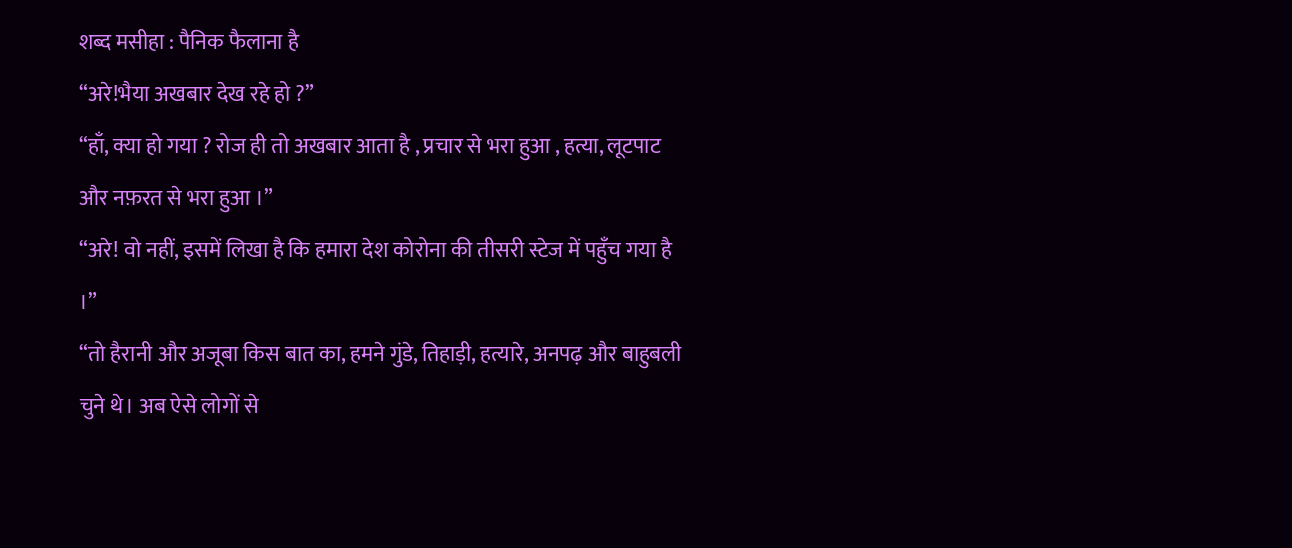शब्द मसीहा : पैनिक फैलाना है
“अरे!भैया अखबार देख रहे हो ?”
“हाँ, क्या हो गया ? रोज ही तो अखबार आता है , प्रचार से भरा हुआ , हत्या, लूटपाट और नफ़रत से भरा हुआ ।”
“अरे! वो नहीं, इसमें लिखा है कि हमारा देश कोरोना की तीसरी स्टेज में पहुँच गया है ।”
“तो हैरानी और अजूबा किस बात का, हमने गुंडे, तिहाड़ी, हत्यारे, अनपढ़ और बाहुबली चुने थे। अब ऐसे लोगों से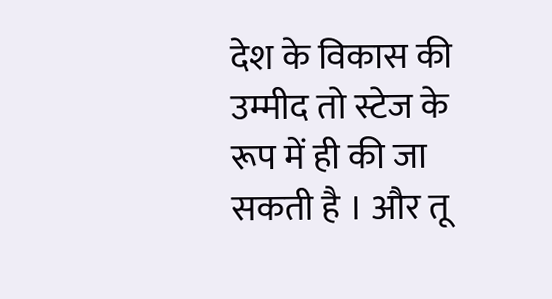देश के विकास की उम्मीद तो स्टेज के रूप में ही की जा सकती है । और तू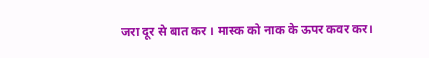जरा दूर से बात कर । मास्क को नाक के ऊपर कवर कर।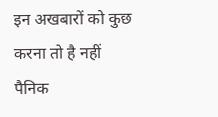इन अखबारों को कुछ करना तो है नहीं पैनिक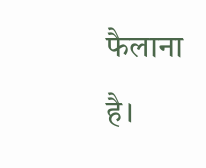फैलाना है।